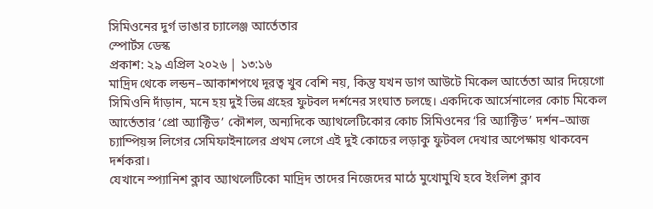সিমিওনের দুর্গ ভাঙার চ্যালেঞ্জ আর্তেতার
স্পোর্টস ডেস্ক
প্রকাশ: ২৯ এপ্রিল ২০২৬ | ১৩:১৬
মাদ্রিদ থেকে লন্ডন–আকাশপথে দূরত্ব খুব বেশি নয়, কিন্তু যখন ডাগ আউটে মিকেল আর্তেতা আর দিয়েগো সিমিওনি দাঁড়ান, মনে হয় দুই ভিন্ন গ্রহের ফুটবল দর্শনের সংঘাত চলছে। একদিকে আর্সেনালের কোচ মিকেল আর্তেতার ‘প্রো অ্যাক্টিভ’ কৌশল, অন্যদিকে অ্যাথলেটিকোর কোচ সিমিওনের ‘রি অ্যাক্টিভ’ দর্শন–আজ চ্যাম্পিয়ন্স লিগের সেমিফাইনালের প্রথম লেগে এই দুই কোচের লড়াকু ফুটবল দেখার অপেক্ষায় থাকবেন দর্শকরা।
যেখানে স্প্যানিশ ক্লাব অ্যাথলেটিকো মাদ্রিদ তাদের নিজেদের মাঠে মুখোমুখি হবে ইংলিশ ক্লাব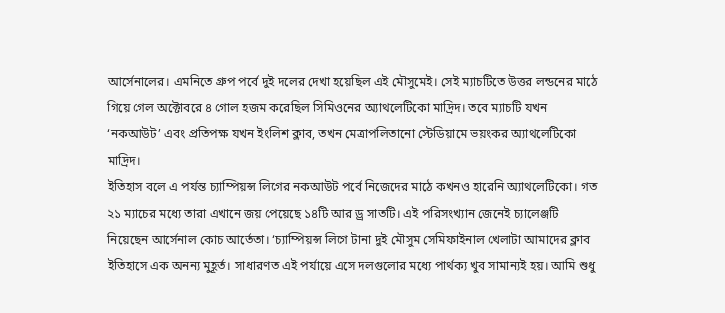আর্সেনালের। এমনিতে গ্রুপ পর্বে দুই দলের দেখা হয়েছিল এই মৌসুমেই। সেই ম্যাচটিতে উত্তর লন্ডনের মাঠে গিয়ে গেল অক্টোবরে ৪ গোল হজম করেছিল সিমিওনের অ্যাথলেটিকো মাদ্রিদ। তবে ম্যাচটি যখন ‘নকআউট’ এবং প্রতিপক্ষ যখন ইংলিশ ক্লাব, তখন মেত্রাপলিতানো স্টেডিয়ামে ভয়ংকর অ্যাথলেটিকো মাদ্রিদ।
ইতিহাস বলে এ পর্যন্ত চ্যাম্পিয়ন্স লিগের নকআউট পর্বে নিজেদের মাঠে কখনও হারেনি অ্যাথলেটিকো। গত ২১ ম্যাচের মধ্যে তারা এখানে জয় পেয়েছে ১৪টি আর ড্র সাতটি। এই পরিসংখ্যান জেনেই চ্যালেঞ্জটি নিয়েছেন আর্সেনাল কোচ আর্তেতা। ‘চ্যাম্পিয়ন্স লিগে টানা দুই মৌসুম সেমিফাইনাল খেলাটা আমাদের ক্লাব ইতিহাসে এক অনন্য মুহূর্ত। সাধারণত এই পর্যায়ে এসে দলগুলোর মধ্যে পার্থক্য খুব সামান্যই হয়। আমি শুধু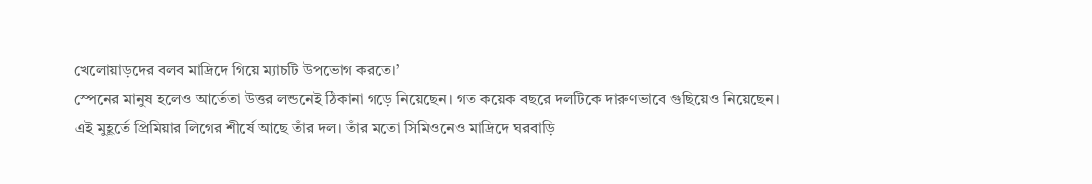খেলোয়াড়দের বলব মাদ্রিদে গিয়ে ম্যাচটি উপভোগ করতে।’
স্পেনের মানুষ হলেও আর্তেতা উত্তর লন্ডনেই ঠিকানা গড়ে নিয়েছেন। গত কয়েক বছরে দলটিকে দারুণভাবে গুছিয়েও নিয়েছেন। এই মুহূর্তে প্রিমিয়ার লিগের শীর্ষে আছে তাঁর দল। তাঁর মতো সিমিওনেও মাদ্রিদে ঘরবাড়ি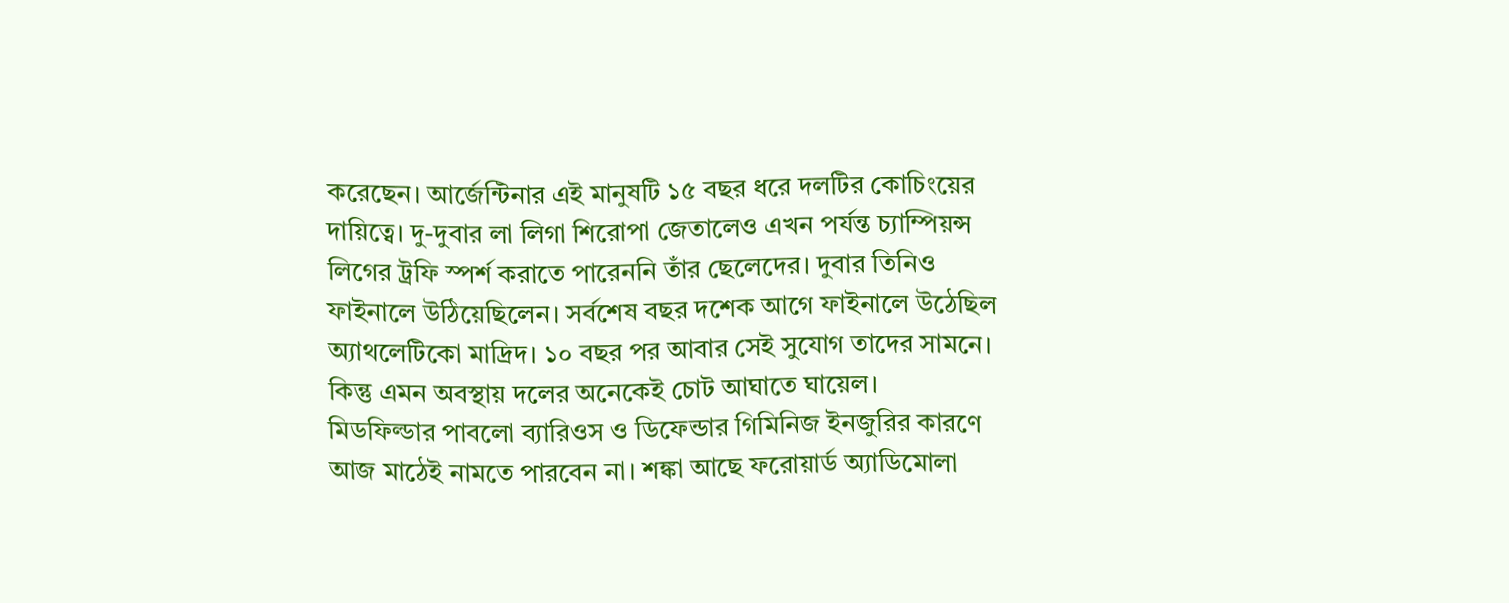করেছেন। আর্জেন্টিনার এই মানুষটি ১৫ বছর ধরে দলটির কোচিংয়ের দায়িত্বে। দু-দুবার লা লিগা শিরোপা জেতালেও এখন পর্যন্ত চ্যাম্পিয়ন্স লিগের ট্রফি স্পর্শ করাতে পারেননি তাঁর ছেলেদের। দুবার তিনিও ফাইনালে উঠিয়েছিলেন। সর্বশেষ বছর দশেক আগে ফাইনালে উঠেছিল অ্যাথলেটিকো মাদ্রিদ। ১০ বছর পর আবার সেই সুযোগ তাদের সামনে। কিন্তু এমন অবস্থায় দলের অনেকেই চোট আঘাতে ঘায়েল।
মিডফিল্ডার পাবলো ব্যারিওস ও ডিফেন্ডার গিমিনিজ ইনজুরির কারণে আজ মাঠেই নামতে পারবেন না। শঙ্কা আছে ফরোয়ার্ড অ্যাডিমোলা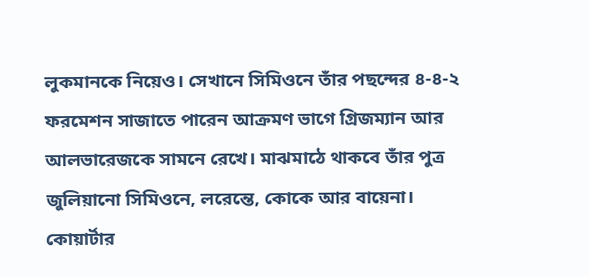লুকমানকে নিয়েও। সেখানে সিমিওনে তাঁর পছন্দের ৪-৪-২ ফরমেশন সাজাতে পারেন আক্রমণ ভাগে গ্রিজম্যান আর আলভারেজকে সামনে রেখে। মাঝমাঠে থাকবে তাঁর পুত্র জুলিয়ানো সিমিওনে, লরেন্তে, কোকে আর বায়েনা। কোয়ার্টার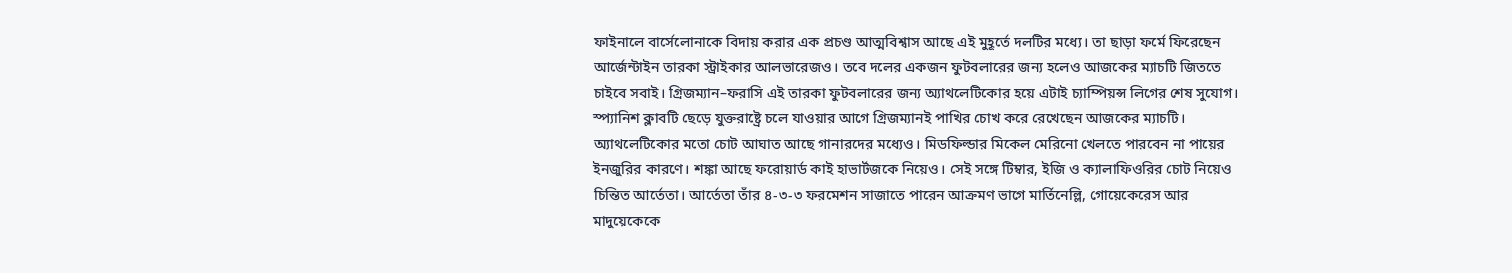ফাইনালে বার্সেলোনাকে বিদায় করার এক প্রচণ্ড আত্মবিশ্বাস আছে এই মুহূর্তে দলটির মধ্যে। তা ছাড়া ফর্মে ফিরেছেন আর্জেন্টাইন তারকা স্ট্রাইকার আলভারেজও। তবে দলের একজন ফুটবলারের জন্য হলেও আজকের ম্যাচটি জিততে চাইবে সবাই। গ্রিজম্যান–ফরাসি এই তারকা ফুটবলারের জন্য অ্যাথলেটিকোর হয়ে এটাই চ্যাম্পিয়ন্স লিগের শেষ সুযোগ। স্প্যানিশ ক্লাবটি ছেড়ে যুক্তরাষ্ট্রে চলে যাওয়ার আগে গ্রিজম্যানই পাখির চোখ করে রেখেছেন আজকের ম্যাচটি।
অ্যাথলেটিকোর মতো চোট আঘাত আছে গানারদের মধ্যেও। মিডফিল্ডার মিকেল মেরিনো খেলতে পারবেন না পায়ের ইনজুরির কারণে। শঙ্কা আছে ফরোয়ার্ড কাই হাভার্টজকে নিয়েও। সেই সঙ্গে টিম্বার, ইজি ও ক্যালাফিওরির চোট নিয়েও চিন্তিত আর্তেতা। আর্তেতা তাঁর ৪-৩-৩ ফরমেশন সাজাতে পারেন আক্রমণ ভাগে মার্তিনেল্লি, গোয়েকেরেস আর মাদুয়েকেকে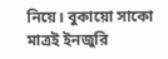নিয়ে। বুকায়ো সাকো মাত্রই ইনজুরি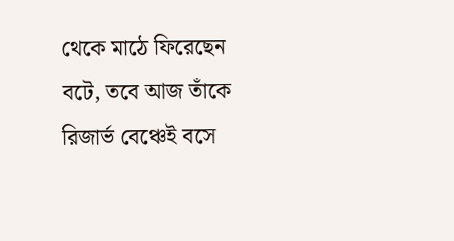থেকে মাঠে ফিরেছেন বটে, তবে আজ তাঁকে রিজার্ভ বেঞ্চেই বসে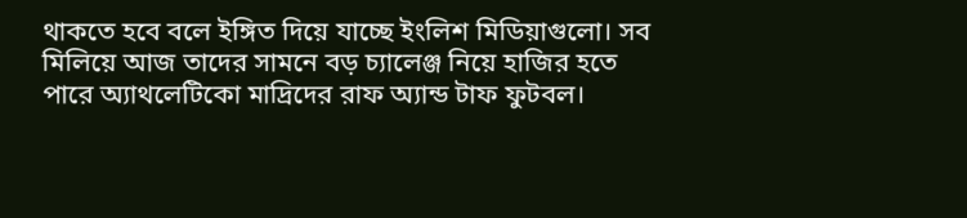থাকতে হবে বলে ইঙ্গিত দিয়ে যাচ্ছে ইংলিশ মিডিয়াগুলো। সব মিলিয়ে আজ তাদের সামনে বড় চ্যালেঞ্জ নিয়ে হাজির হতে পারে অ্যাথলেটিকো মাদ্রিদের রাফ অ্যান্ড টাফ ফুটবল।